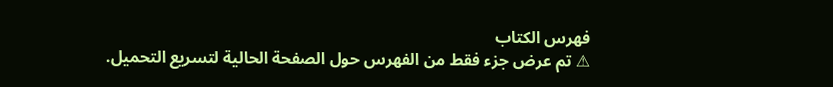فهرس الكتاب
⚠ تم عرض جزء فقط من الفهرس حول الصفحة الحالية لتسريع التحميل.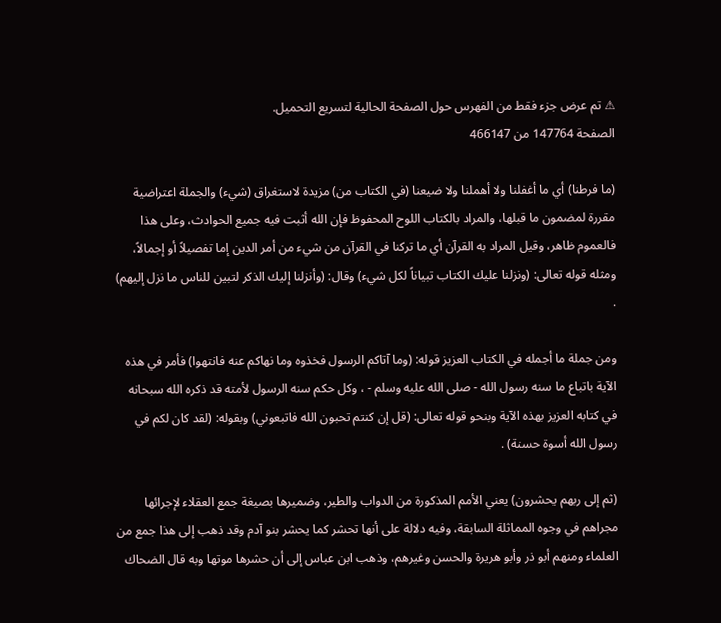⚠ تم عرض جزء فقط من الفهرس حول الصفحة الحالية لتسريع التحميل.
الصفحة 147764 من 466147

(ما فرطنا) أي ما أغفلنا ولا أهملنا ولا ضيعنا (في الكتاب من) مزيدة لاستغراق (شيء) والجملة اعتراضية مقررة لمضمون ما قبلها، والمراد بالكتاب اللوح المحفوظ فإن الله أثبت فيه جميع الحوادث، وعلى هذا فالعموم ظاهر، وقيل المراد به القرآن أي ما تركنا في القرآن من شيء من أمر الدين إما تفصيلاً أو إجمالاً، ومثله قوله تعالى: (ونزلنا عليك الكتاب تبياناً لكل شيء) وقال: (وأنزلنا إليك الذكر لتبين للناس ما نزل إليهم) .

ومن جملة ما أجمله في الكتاب العزيز قوله: (وما آتاكم الرسول فخذوه وما نهاكم عنه فانتهوا) فأمر في هذه الآية باتباع ما سنه رسول الله - صلى الله عليه وسلم - ، وكل حكم سنه الرسول لأمته قد ذكره الله سبحانه في كتابه العزيز بهذه الآية وبنحو قوله تعالى: (قل إن كنتم تحبون الله فاتبعوني) وبقوله: (لقد كان لكم في رسول الله أسوة حسنة) .

(ثم إلى ربهم يحشرون) يعني الأمم المذكورة من الدواب والطير، وضميرها بصيغة جمع العقلاء لإجرائها مجراهم في وجوه المماثلة السابقة، وفيه دلالة على أنها تحشر كما يحشر بنو آدم وقد ذهب إلى هذا جمع من العلماء ومنهم أبو ذر وأبو هريرة والحسن وغيرهم، وذهب ابن عباس إلى أن حشرها موتها وبه قال الضحاك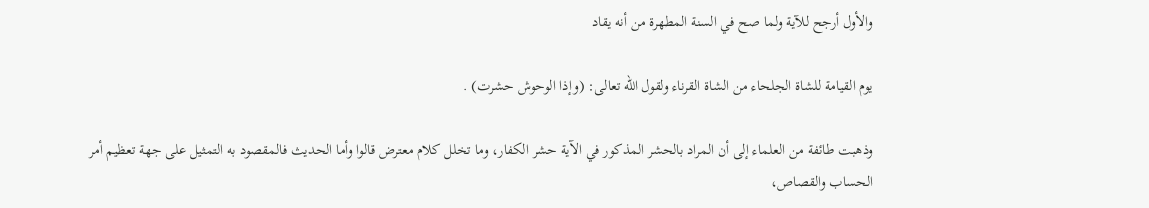والأول أرجح للآية ولما صح في السنة المطهرة من أنه يقاد

يوم القيامة للشاة الجلحاء من الشاة القرناء ولقول الله تعالى: (وإذا الوحوش حشرت) .

وذهبت طائفة من العلماء إلى أن المراد بالحشر المذكور في الآية حشر الكفار، وما تخلل كلام معترض قالوا وأما الحديث فالمقصود به التمثيل على جهة تعظيم أمر الحساب والقصاص،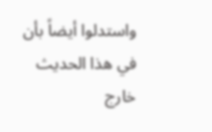واستدلوا أيضاً بأن في هذا الحديث خارج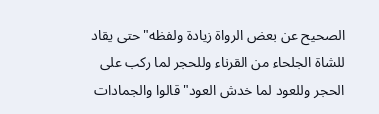الصحيح عن بعض الرواة زيادة ولفظه"حتى يقاد للشاة الجلحاء من القرناء وللحجر لما ركب على الحجر وللعود لما خدش العود"قالوا والجمادات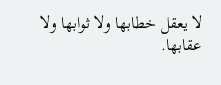لا يعقل خطابها ولا ثوابها ولا عقابها.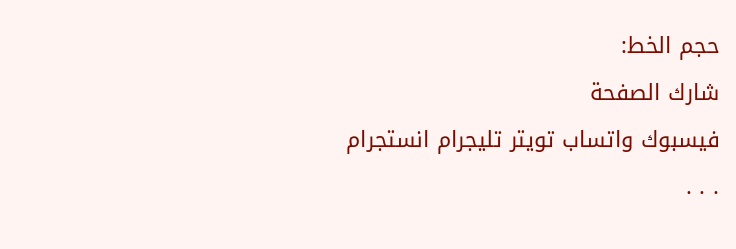حجم الخط:
شارك الصفحة
فيسبوك واتساب تويتر تليجرام انستجرام
. . .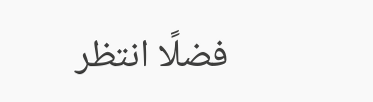فضلًا انتظر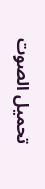تحميل الصوت